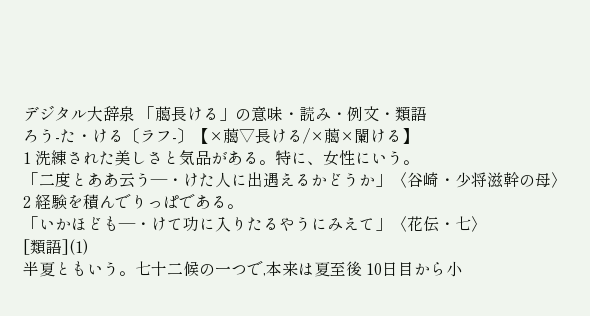デジタル大辞泉 「﨟長ける」の意味・読み・例文・類語
ろう‐た・ける〔ラフ‐〕【×﨟▽長ける/×﨟×闌ける】
1 洗練された美しさと気品がある。特に、女性にいう。
「二度とああ云う―・けた人に出遇えるかどうか」〈谷崎・少将滋幹の母〉
2 経験を積んでりっぱである。
「いかほども―・けて功に入りたるやうにみえて」〈花伝・七〉
[類語](1)
半夏ともいう。七十二候の一つで,本来は夏至後 10日目から小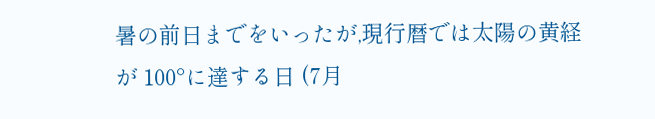暑の前日までをいったが,現行暦では太陽の黄経が 100°に達する日 (7月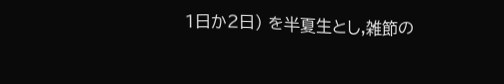1日か2日) を半夏生とし,雑節の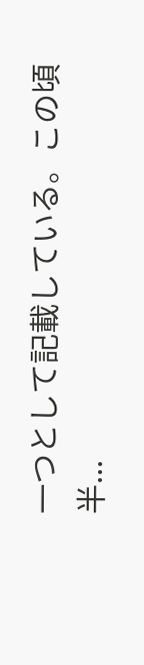一つとして記載している。この頃半...